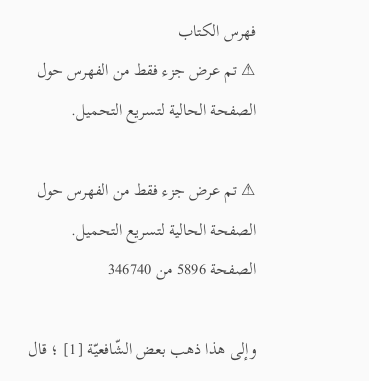فهرس الكتاب
⚠ تم عرض جزء فقط من الفهرس حول الصفحة الحالية لتسريع التحميل.

⚠ تم عرض جزء فقط من الفهرس حول الصفحة الحالية لتسريع التحميل.
الصفحة 5896 من 346740

وإلى هذا ذهب بعض الشّافعيّة [1] ؛ قال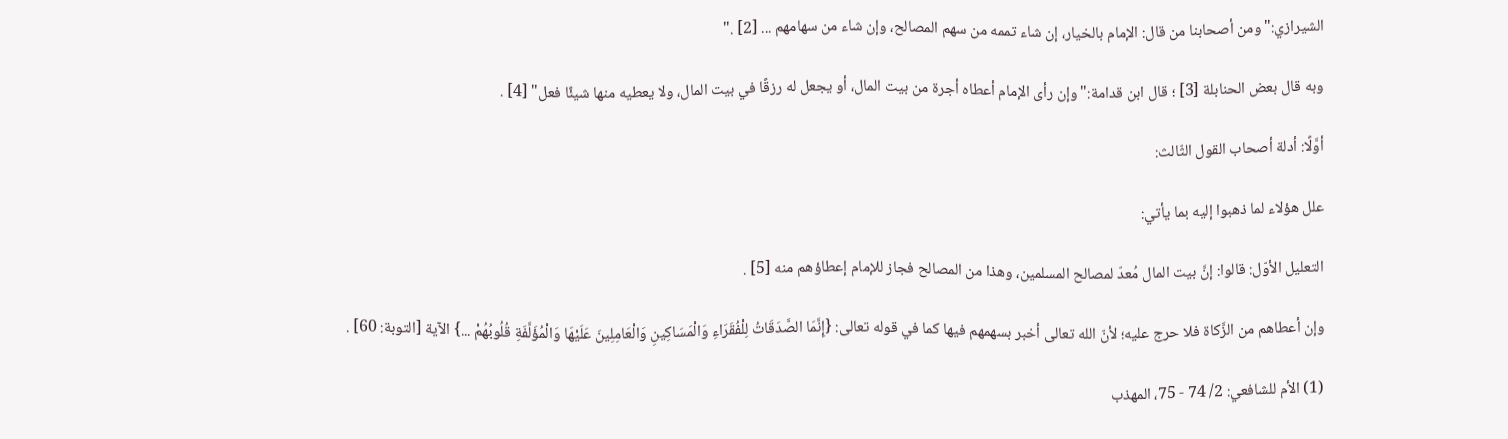الشيرازي:"ومن أصحابنا من قال: الإمام بالخيار، إن شاء تممه من سهم المصالح، وإن شاء من سهامهم ... [2] ."

وبه قال بعض الحنابلة [3] ؛ قال ابن قدامة:"وإن رأى الإمام أعطاه أجرة من بيت المال، أو يجعل له رزقًا في بيت المال، ولا يعطيه منها شيئًا فعل" [4] .

أوَّلًا: أدلة أصحاب القول الثّالث:

علل هؤلاء لما ذهبوا إليه بما يأتي:

التعليل الأوّل: قالوا: إنَّ بيت المال مُعدّ لمصالح المسلمين، وهذا من المصالح فجاز للإمام إعطاؤهم منه [5] .

وإن أعطاهم من الزَّكاة فلا حرج عليه؛ لأنّ الله تعالى أخبر بسهمهم فيها كما في قوله تعالى: {إِنَّمَا الصَّدَقَاتُ لِلْفُقَرَاءِ وَالْمَسَاكِينِ وَالْعَامِلِينَ عَلَيْهَا وَالْمُؤَلَّفَةِ قُلُوبُهُمْ ...} الآية [التوبة: 60] .

(1) الأم للشافعي: 2/ 74 - 75، المهذب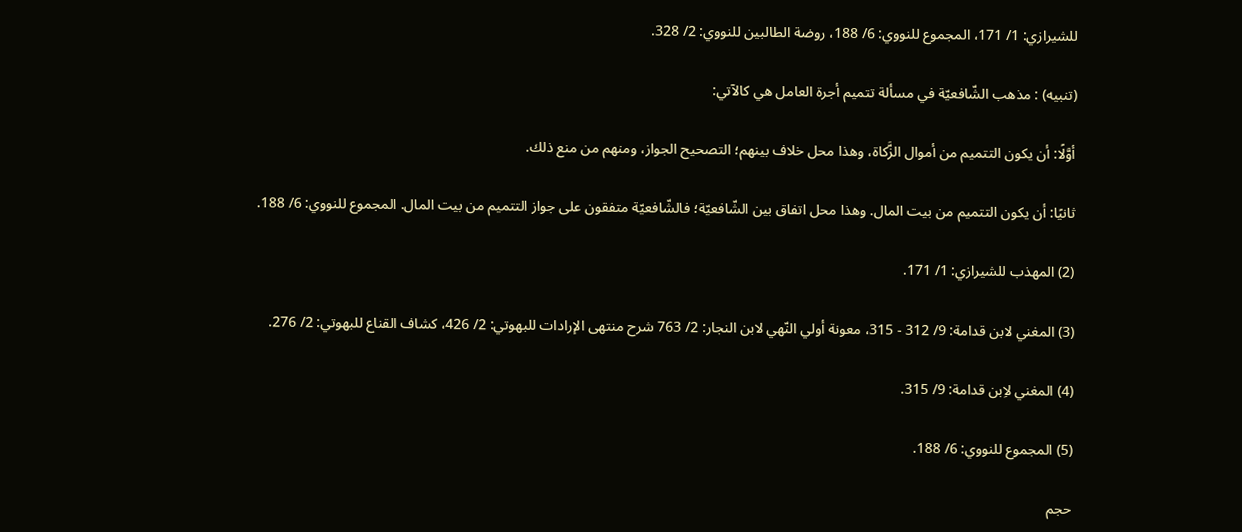للشيرازي: 1/ 171، المجموع للنووي: 6/ 188، روضة الطالبين للنووي: 2/ 328.

(تنبيه) : مذهب الشّافعيّة في مسألة تتميم أجرة العامل هي كالآتي:

أوَّلًا: أن يكون التتميم من أموال الزَّكاة، وهذا محل خلاف بينهم؛ التصحيح الجواز، ومنهم من منع ذلك.

ثانيًا: أن يكون التتميم من بيت المال. وهذا محل اتفاق بين الشّافعيّة؛ فالشّافعيّة متفقون على جواز التتميم من بيت المال. المجموع للنووي: 6/ 188.

(2) المهذب للشيرازي: 1/ 171.

(3) المغني لابن قدامة: 9/ 312 - 315، معونة أولي النّهي لابن النجار: 2/ 763 شرح منتهى الإرادات للبهوتي: 2/ 426، كشاف القناع للبهوتي: 2/ 276.

(4) المغني لاِبن قدامة: 9/ 315.

(5) المجموع للنووي: 6/ 188.

حجم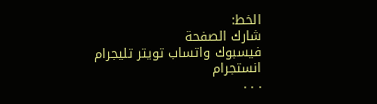الخط:
شارك الصفحة
فيسبوك واتساب تويتر تليجرام انستجرام
. . .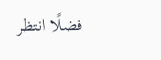فضلًا انتظر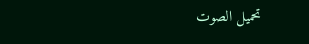تحميل الصوت